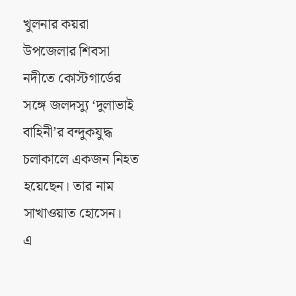খুলনার কয়রা উপজেলার শিবসা নদীতে কোস্টগার্ডের সঙ্গে জলদস্যু ‘দুলাভাই বাহিনী’র বন্দুকযুদ্ধ চলাকালে একজন নিহত হয়েছেন। তার নাম সাখাওয়াত হোসেন।
এ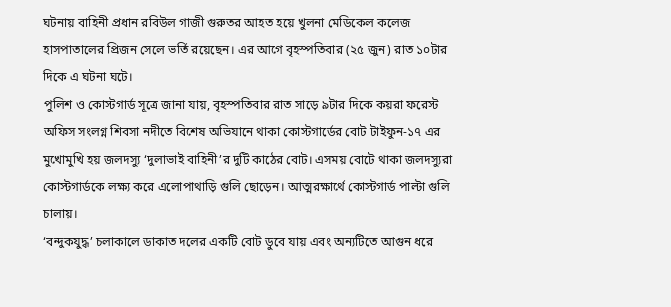ঘটনায় বাহিনী প্রধান রবিউল গাজী গুরুতর আহত হয়ে খুলনা মেডিকেল কলেজ হাসপাতালের প্রিজন সেলে ভর্তি রয়েছেন। এর আগে বৃহস্পতিবার (২৫ জুন) রাত ১০টার দিকে এ ঘটনা ঘটে।
পুলিশ ও কোস্টগার্ড সূত্রে জানা যায়, বৃহস্পতিবার রাত সাড়ে ৯টার দিকে কয়রা ফরেস্ট অফিস সংলগ্ন শিবসা নদীতে বিশেষ অভিযানে থাকা কোস্টগার্ডের বোট টাইফুন-১৭ এর মুখোমুখি হয় জলদস্যু ‘দুলাভাই বাহিনী’র দুটি কাঠের বোট। এসময় বোটে থাকা জলদস্যুরা কোস্টগার্ডকে লক্ষ্য করে এলোপাথাড়ি গুলি ছোড়েন। আত্মরক্ষার্থে কোস্টগার্ড পাল্টা গুলি চালায়।
‘বন্দুকযুদ্ধ’ চলাকালে ডাকাত দলের একটি বোট ডুবে যায় এবং অন্যটিতে আগুন ধরে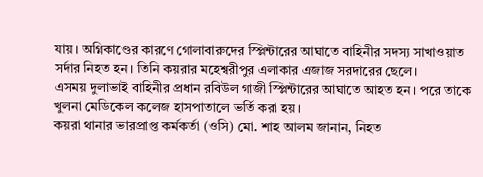যায়। অগ্নিকাণ্ডের কারণে গোলাবারুদের স্প্লিন্টারের আঘাতে বাহিনীর সদস্য সাখাওয়াত সর্দার নিহত হন। তিনি কয়রার মহেশ্বরীপুর এলাকার এজাজ সরদারের ছেলে।
এসময় দুলাভাই বাহিনীর প্রধান রবিউল গাজী স্প্লিন্টারের আঘাতে আহত হন। পরে তাকে খুলনা মেডিকেল কলেজ হাসপাতালে ভর্তি করা হয়।
কয়রা থানার ভারপ্রাপ্ত কর্মকর্তা (ওসি) মো. শাহ আলম জানান, নিহত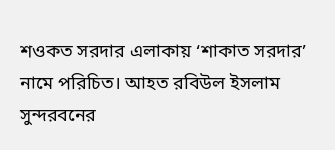শওকত সরদার এলাকায় ‘শাকাত সরদার’ নামে পরিচিত। আহত রবিউল ইসলাম সুন্দরবনের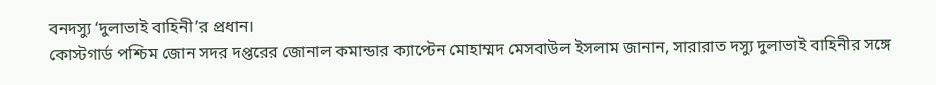বনদস্যু ‘দুলাভাই বাহিনী’র প্রধান।
কোস্টগার্ড পশ্চিম জোন সদর দপ্তরের জোনাল কমান্ডার ক্যাপ্টেন মোহাম্মদ মেসবাউল ইসলাম জানান, সারারাত দস্যু দুলাভাই বাহিনীর সঙ্গে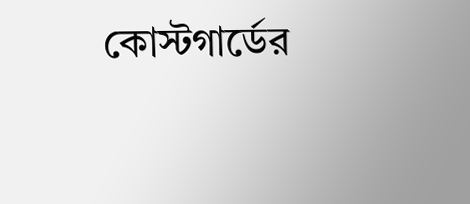কোস্টগার্ডের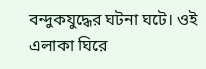বন্দুকযুদ্ধের ঘটনা ঘটে। ওই এলাকা ঘিরে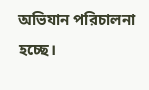অভিযান পরিচালনা হচ্ছে।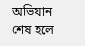অভিযান শেষ হলে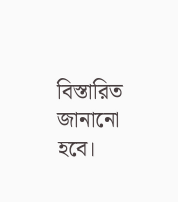বিস্তারিত জানানো হবে।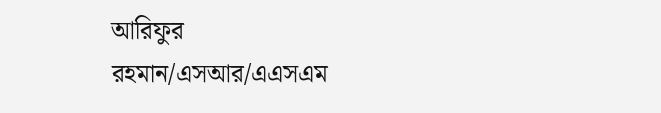আরিফুর রহমান/এসআর/এএসএম